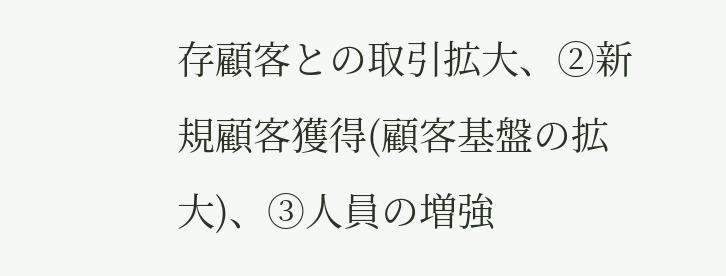存顧客との取引拡大、②新規顧客獲得(顧客基盤の拡大)、③人員の増強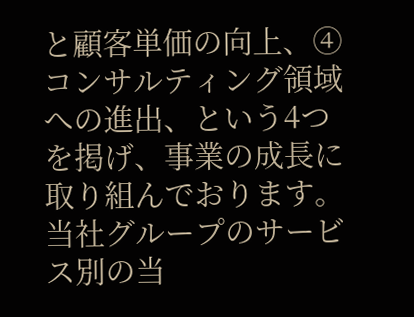と顧客単価の向上、④コンサルティング領域への進出、という4つを掲げ、事業の成長に取り組んでおります。
当社グループのサービス別の当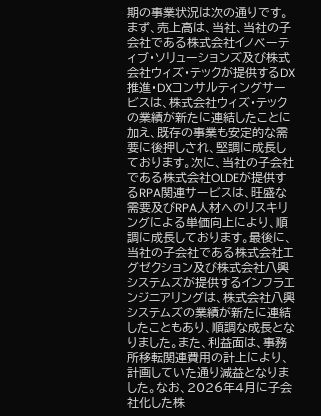期の事業状況は次の通りです。まず、売上高は、当社、当社の子会社である株式会社イノベーティブ・ソリューションズ及び株式会社ウィズ・テックが提供するDX推進・DXコンサルティングサービスは、株式会社ウィズ・テックの業績が新たに連結したことに加え、既存の事業も安定的な需要に後押しされ、堅調に成長しております。次に、当社の子会社である株式会社OLDEが提供するRPA関連サービスは、旺盛な需要及びRPA人材へのリスキリングによる単価向上により、順調に成長しております。最後に、当社の子会社である株式会社エグゼクション及び株式会社八興システムズが提供するインフラエンジニアリングは、株式会社八興システムズの業績が新たに連結したこともあり、順調な成長となりました。また、利益面は、事務所移転関連費用の計上により、計画していた通り減益となりました。なお、2026年4月に子会社化した株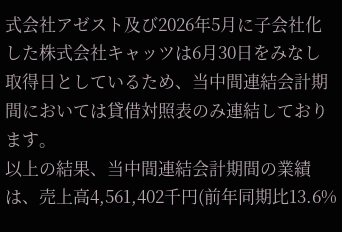式会社アゼスト及び2026年5月に子会社化した株式会社キャッツは6月30日をみなし取得日としているため、当中間連結会計期間においては貸借対照表のみ連結しております。
以上の結果、当中間連結会計期間の業績は、売上高4,561,402千円(前年同期比13.6%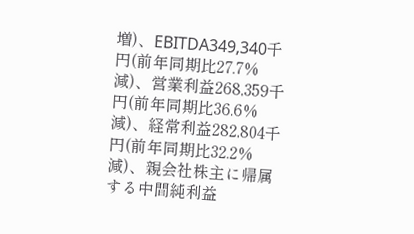増)、EBITDA349,340千円(前年同期比27.7%減)、営業利益268,359千円(前年同期比36.6%減)、経常利益282,804千円(前年同期比32.2%減)、親会社株主に帰属する中間純利益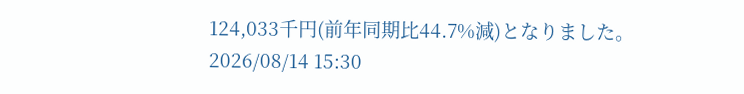124,033千円(前年同期比44.7%減)となりました。
2026/08/14 15:30